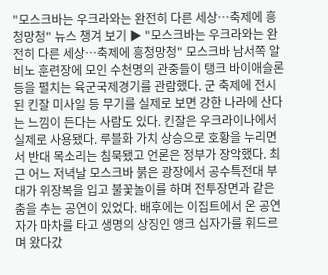"모스크바는 우크라와는 완전히 다른 세상…축제에 흥청망청" 뉴스 챙겨 보기 ▶ "모스크바는 우크라와는 완전히 다른 세상…축제에 흥청망청" 모스크바 남서쪽 알비노 훈련장에 모인 수천명의 관중들이 탱크 바이애슬론 등을 펼치는 육군국제경기를 관람했다. 군 축제에 전시된 킨잘 미사일 등 무기를 실제로 보면 강한 나라에 산다는 느낌이 든다는 사람도 있다. 킨잘은 우크라이나에서 실제로 사용됐다. 루블화 가치 상승으로 호황을 누리면서 반대 목소리는 침묵됐고 언론은 정부가 장악했다. 최근 어느 저녁날 모스크바 붉은 광장에서 공수특전대 부대가 위장복을 입고 불꽃놀이를 하며 전투장면과 같은 춤을 추는 공연이 있었다. 배후에는 이집트에서 온 공연자가 마차를 타고 생명의 상징인 앵크 십자가를 휘드르며 왔다갔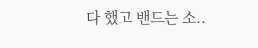다 했고 밴드는 소..